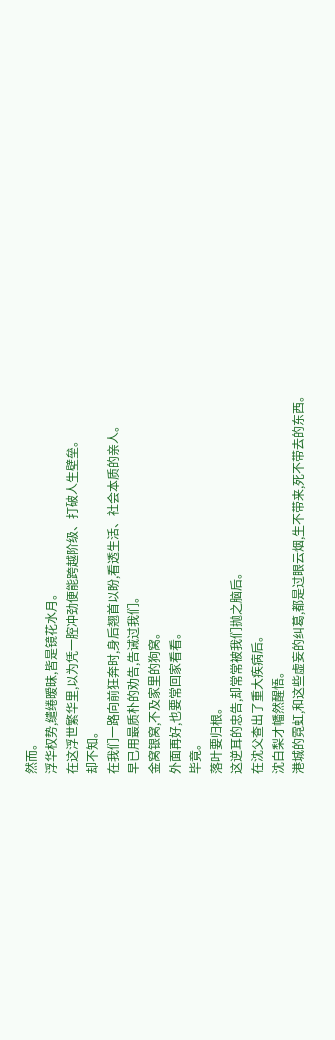然而。
浮华权势,缱绻暧昧,皆是镜花水月。
在这浮世繁华里,以为凭一腔冲劲便能跨越阶级、打破人生壁垒。
却不知。
在我们一路向前狂奔时,身后翘首以盼,看透生活、社会本质的亲人。
早已用最质朴的劝告,告诫过我们。
金窝银窝,不及家里的狗窝。
外面再好,也要常回家看看。
毕竟。
落叶要归根。
这逆耳的忠告,却常常被我们抛之脑后。
在沈父查出了重大疾病后。
沈白梨才幡然醒悟。
港城的霓虹,和这些虚妄的纠葛,都是过眼云烟,生不带来,死不带去的东西。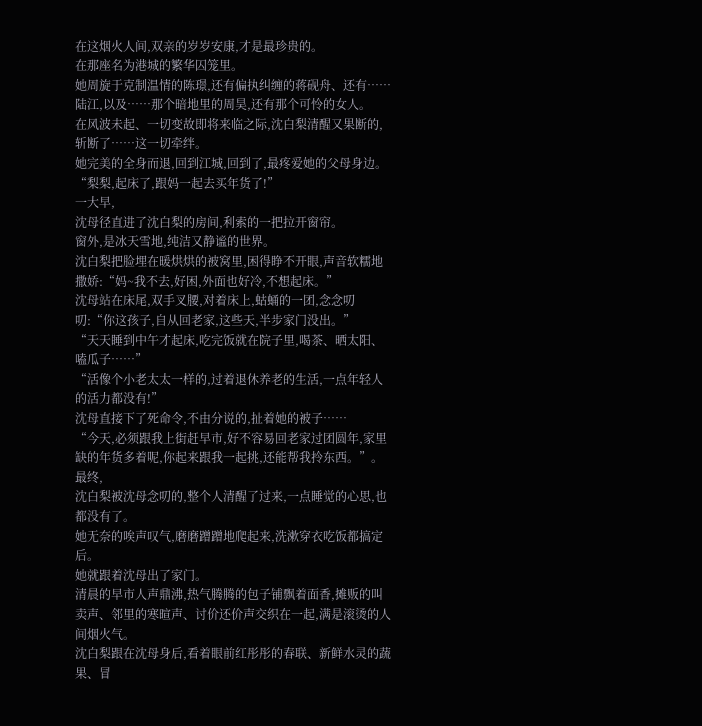在这烟火人间,双亲的岁岁安康,才是最珍贵的。
在那座名为港城的繁华囚笼里。
她周旋于克制温情的陈璟,还有偏执纠缠的蒋砚舟、还有……陆江,以及……那个暗地里的周昊,还有那个可怜的女人。
在风波未起、一切变故即将来临之际,沈白梨清醒又果断的,斩断了……这一切牵绊。
她完美的全身而退,回到江城,回到了,最疼爱她的父母身边。
“梨梨,起床了,跟妈一起去买年货了!”
一大早,
沈母径直进了沈白梨的房间,利索的一把拉开窗帘。
窗外,是冰天雪地,纯洁又静谧的世界。
沈白梨把脸埋在暖烘烘的被窝里,困得睁不开眼,声音软糯地撒娇:“妈~我不去,好困,外面也好冷,不想起床。”
沈母站在床尾,双手叉腰,对着床上,蛄蛹的一团,念念叨叨:“你这孩子,自从回老家,这些天,半步家门没出。”
“天天睡到中午才起床,吃完饭就在院子里,喝茶、晒太阳、嗑瓜子……”
“活像个小老太太一样的,过着退休养老的生活,一点年轻人的活力都没有!”
沈母直接下了死命令,不由分说的,扯着她的被子……
“今天,必须跟我上街赶早市,好不容易回老家过团圆年,家里缺的年货多着呢,你起来跟我一起挑,还能帮我拎东西。”。
最终,
沈白梨被沈母念叨的,整个人清醒了过来,一点睡觉的心思,也都没有了。
她无奈的唉声叹气,磨磨蹭蹭地爬起来,洗漱穿衣吃饭都搞定后。
她就跟着沈母出了家门。
清晨的早市人声鼎沸,热气腾腾的包子铺飘着面香,摊贩的叫卖声、邻里的寒暄声、讨价还价声交织在一起,满是滚烫的人间烟火气。
沈白梨跟在沈母身后,看着眼前红彤彤的春联、新鲜水灵的蔬果、冒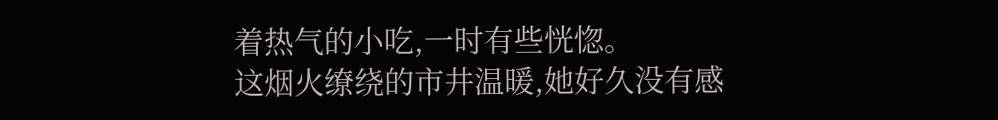着热气的小吃,一时有些恍惚。
这烟火缭绕的市井温暖,她好久没有感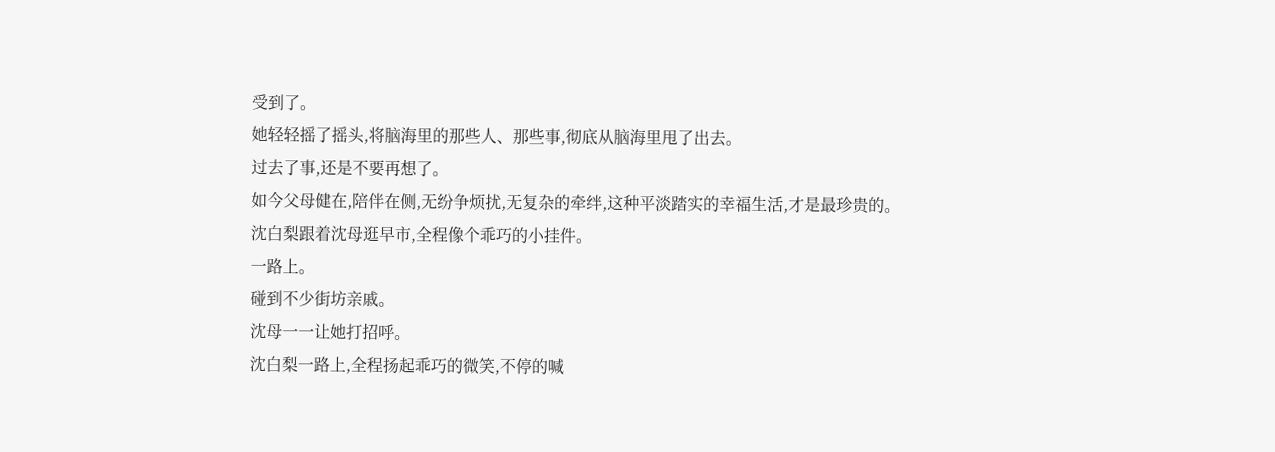受到了。
她轻轻摇了摇头,将脑海里的那些人、那些事,彻底从脑海里甩了出去。
过去了事,还是不要再想了。
如今父母健在,陪伴在侧,无纷争烦扰,无复杂的牵绊,这种平淡踏实的幸福生活,才是最珍贵的。
沈白梨跟着沈母逛早市,全程像个乖巧的小挂件。
一路上。
碰到不少街坊亲戚。
沈母一一让她打招呼。
沈白梨一路上,全程扬起乖巧的微笑,不停的喊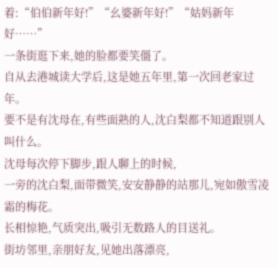着:“伯伯新年好!”“幺婆新年好!”“姑妈新年好……”
一条街逛下来,她的脸都要笑僵了。
自从去港城读大学后,这是她五年里,第一次回老家过年。
要不是有沈母在,有些面熟的人,沈白梨都不知道跟别人叫什么。
沈母每次停下脚步,跟人聊上的时候,
一旁的沈白梨,面带微笑,安安静静的站那儿,宛如傲雪凌霜的梅花。
长相惊艳,气质突出,吸引无数路人的目送礼。
街坊邻里,亲朋好友,见她出落漂亮,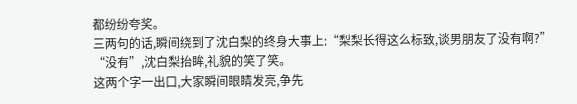都纷纷夸奖。
三两句的话,瞬间绕到了沈白梨的终身大事上:“梨梨长得这么标致,谈男朋友了没有啊?”
“没有”,沈白梨抬眸,礼貌的笑了笑。
这两个字一出口,大家瞬间眼睛发亮,争先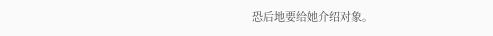恐后地要给她介绍对象。